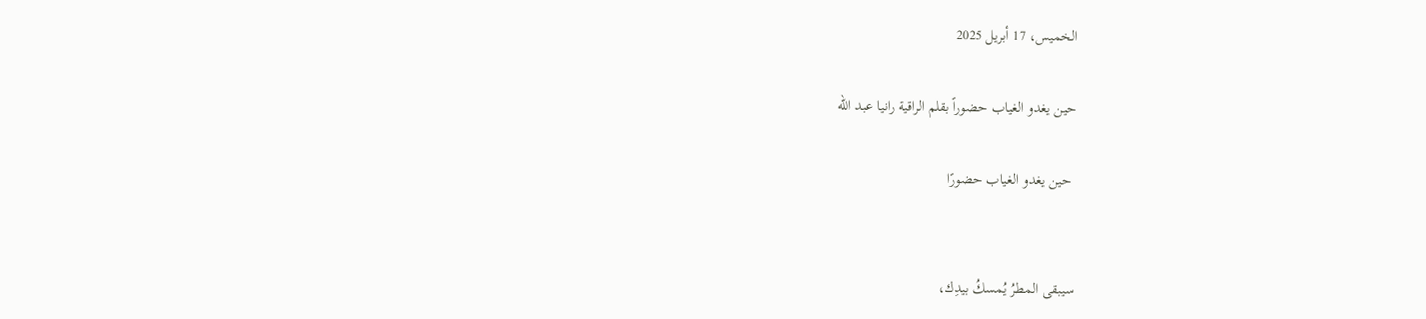الخميس، 17 أبريل 2025

حين يغدو الغياب حضوراً بقلم الراقية رانيا عبد الله

 حين يغدو الغياب حضورًا


سيبقى المطرُ يُمسكُ بيدِك،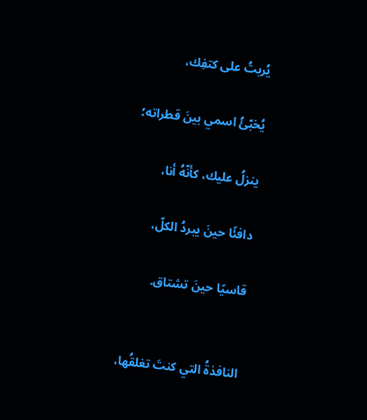يُربتُ على كتفِك،

يُخبّئُ اسمي بينَ قطراته؛

ينزلُ عليك، كأنّهُ أنا،

دافئًا حينَ يبردُ الكلّ،

قاسيًا حينَ تشتاق.


النافذةُ التي كنتَ تغلقُها،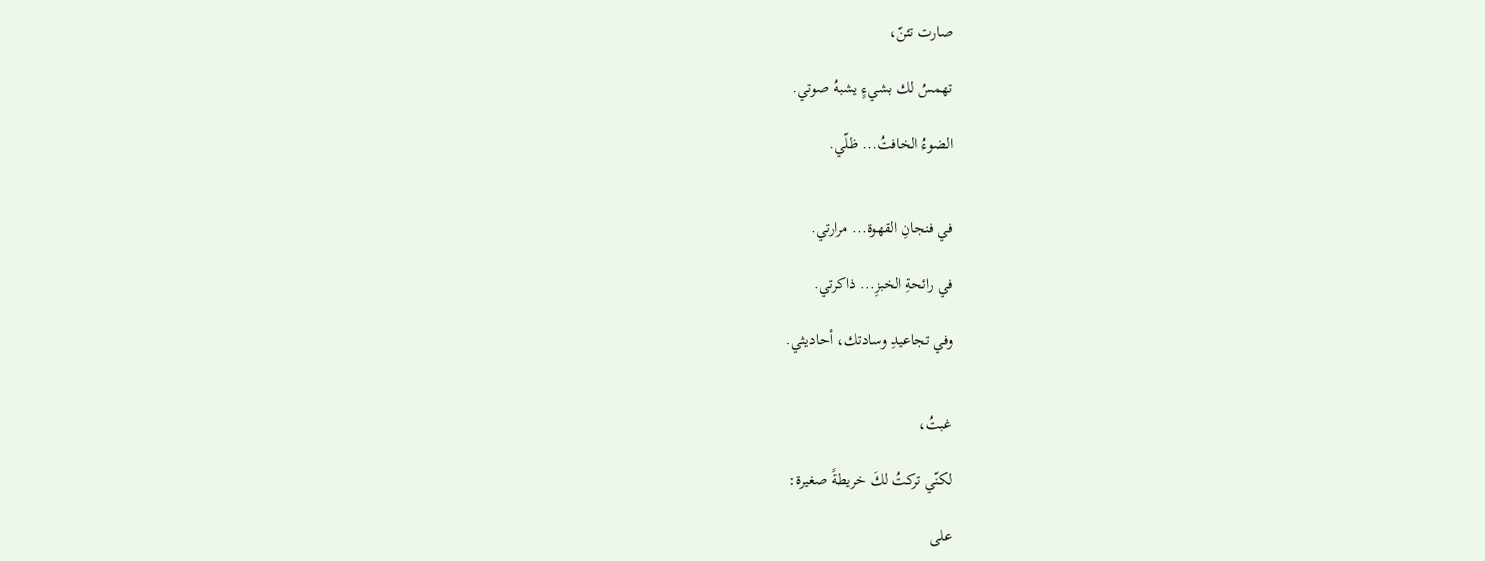صارت تئنّ،

تهمسُ لك بشيءٍ يشبهُ صوتي.

الضوءُ الخافتُ... ظلّي.


في فنجانِ القهوة... مرارتي.

في رائحةِ الخبزِ... ذاكرتي.

وفي تجاعيدِ وسادتك، أحاديثي.


غبتُ،

لكنّي تركتُ لكَ خريطةً صغيرة:

على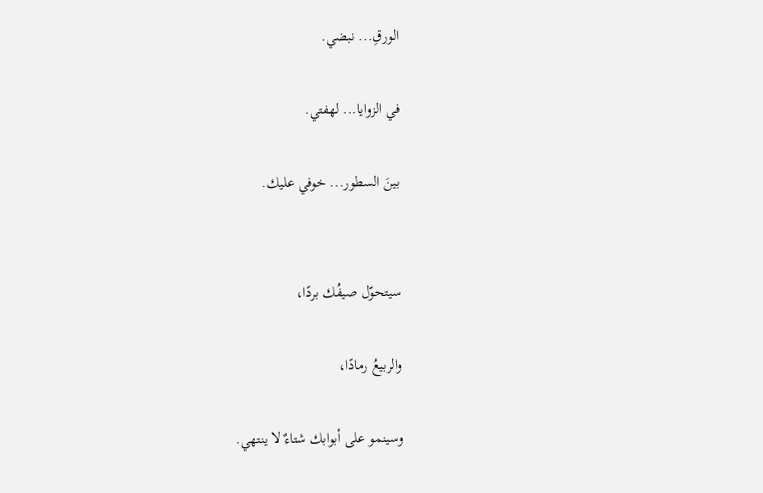الورقِ... نبضي.

في الزوايا... لهفتي.

بينَ السطور... خوفي عليك.


سيتحوّل صيفُك بردًا،

والربيعُ رمادًا،

وسينمو على أبوابك شتاءٌ لا ينتهي.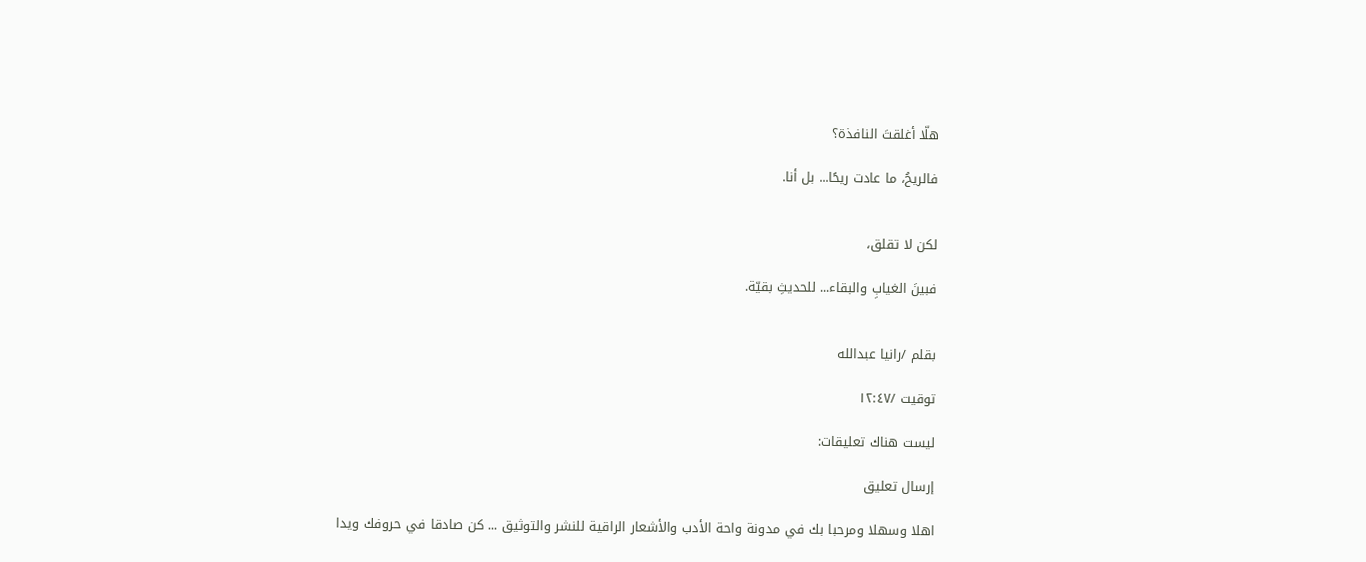هلّا أغلقتَ النافذة؟

فالريحُ، ما عادت ريحًا... بل أنا.


لكن لا تقلق،

فبينَ الغيابِ والبقاء... للحديثِ بقيّة.


بقلم /رانيا عبدالله

توقيت /١٢:٤٧

ليست هناك تعليقات:

إرسال تعليق

اهلا وسهلا ومرحبا بك في مدونة واحة الأدب والأشعار الراقية للنشر والتوثيق ... كن صادقا في حروفك ويدا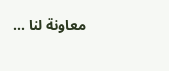معاونة لنا ...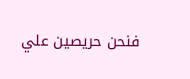فنحن حريصين علي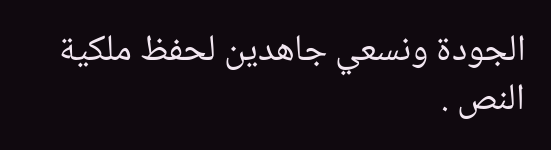الجودة ونسعي جاهدين لحفظ ملكية النص .